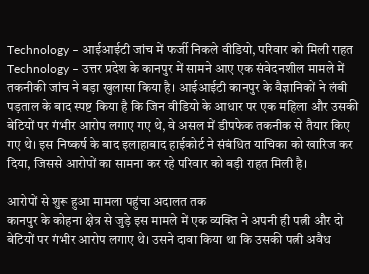Technology – आईआईटी जांच में फर्जी निकले वीडियो, परिवार को मिली राहत
Technology – उत्तर प्रदेश के कानपुर में सामने आए एक संवेदनशील मामले में तकनीकी जांच ने बड़ा खुलासा किया है। आईआईटी कानपुर के वैज्ञानिकों ने लंबी पड़ताल के बाद स्पष्ट किया है कि जिन वीडियो के आधार पर एक महिला और उसकी बेटियों पर गंभीर आरोप लगाए गए थे, वे असल में डीपफेक तकनीक से तैयार किए गए थे। इस निष्कर्ष के बाद इलाहाबाद हाईकोर्ट ने संबंधित याचिका को खारिज कर दिया, जिससे आरोपों का सामना कर रहे परिवार को बड़ी राहत मिली है।

आरोपों से शुरू हुआ मामला पहुंचा अदालत तक
कानपुर के कोहना क्षेत्र से जुड़े इस मामले में एक व्यक्ति ने अपनी ही पत्नी और दो बेटियों पर गंभीर आरोप लगाए थे। उसने दावा किया था कि उसकी पत्नी अवैध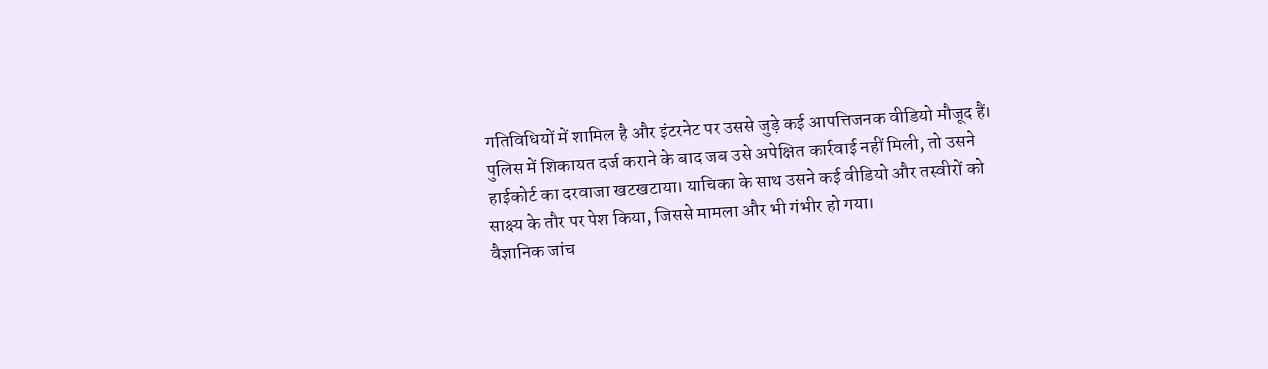गतिविधियों में शामिल है और इंटरनेट पर उससे जुड़े कई आपत्तिजनक वीडियो मौजूद हैं। पुलिस में शिकायत दर्ज कराने के बाद जब उसे अपेक्षित कार्रवाई नहीं मिली, तो उसने हाईकोर्ट का दरवाजा खटखटाया। याचिका के साथ उसने कई वीडियो और तस्वीरों को साक्ष्य के तौर पर पेश किया, जिससे मामला और भी गंभीर हो गया।
वैज्ञानिक जांच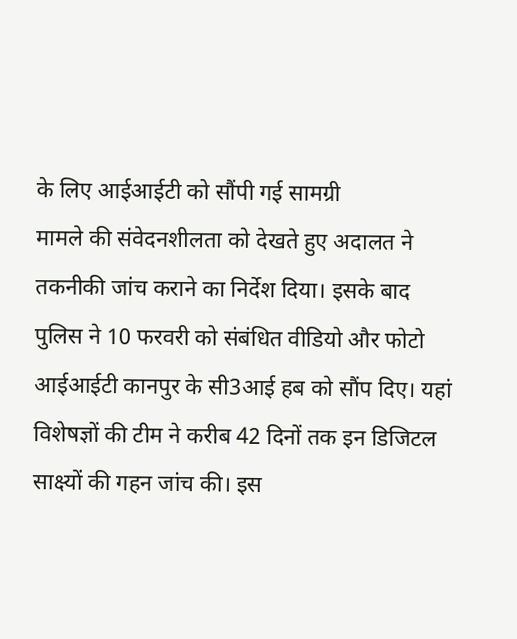के लिए आईआईटी को सौंपी गई सामग्री
मामले की संवेदनशीलता को देखते हुए अदालत ने तकनीकी जांच कराने का निर्देश दिया। इसके बाद पुलिस ने 10 फरवरी को संबंधित वीडियो और फोटो आईआईटी कानपुर के सी3आई हब को सौंप दिए। यहां विशेषज्ञों की टीम ने करीब 42 दिनों तक इन डिजिटल साक्ष्यों की गहन जांच की। इस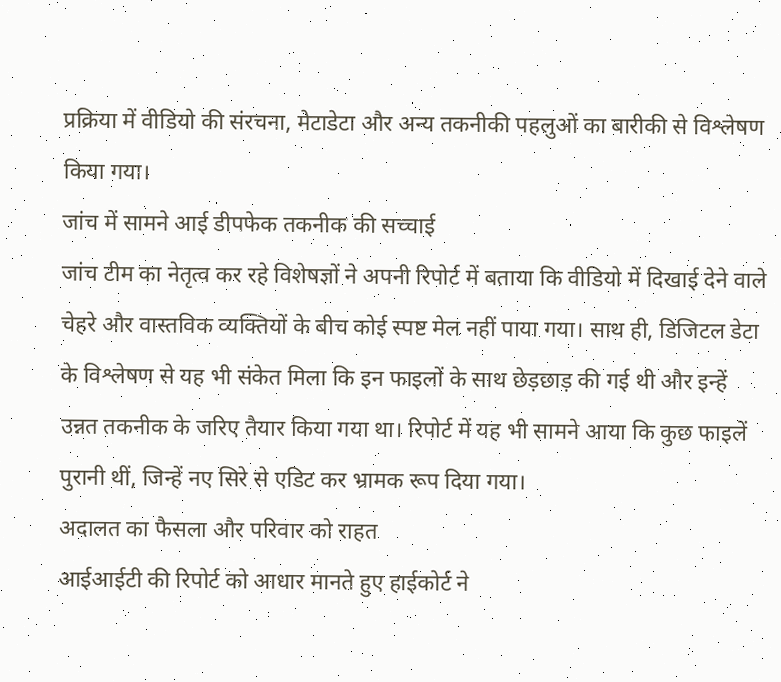प्रक्रिया में वीडियो की संरचना, मेटाडेटा और अन्य तकनीकी पहलुओं का बारीकी से विश्लेषण किया गया।
जांच में सामने आई डीपफेक तकनीक की सच्चाई
जांच टीम का नेतृत्व कर रहे विशेषज्ञों ने अपनी रिपोर्ट में बताया कि वीडियो में दिखाई देने वाले चेहरे और वास्तविक व्यक्तियों के बीच कोई स्पष्ट मेल नहीं पाया गया। साथ ही, डिजिटल डेटा के विश्लेषण से यह भी संकेत मिला कि इन फाइलों के साथ छेड़छाड़ की गई थी और इन्हें उन्नत तकनीक के जरिए तैयार किया गया था। रिपोर्ट में यह भी सामने आया कि कुछ फाइलें पुरानी थीं, जिन्हें नए सिरे से एडिट कर भ्रामक रूप दिया गया।
अदालत का फैसला और परिवार को राहत
आईआईटी की रिपोर्ट को आधार मानते हुए हाईकोर्ट ने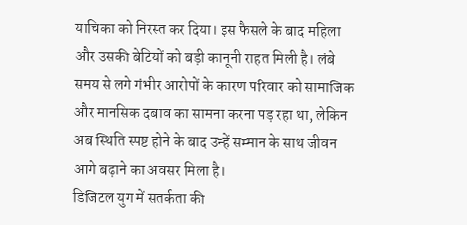याचिका को निरस्त कर दिया। इस फैसले के बाद महिला और उसकी बेटियों को बड़ी कानूनी राहत मिली है। लंबे समय से लगे गंभीर आरोपों के कारण परिवार को सामाजिक और मानसिक दबाव का सामना करना पड़ रहा था, लेकिन अब स्थिति स्पष्ट होने के बाद उन्हें सम्मान के साथ जीवन आगे बढ़ाने का अवसर मिला है।
डिजिटल युग में सतर्कता की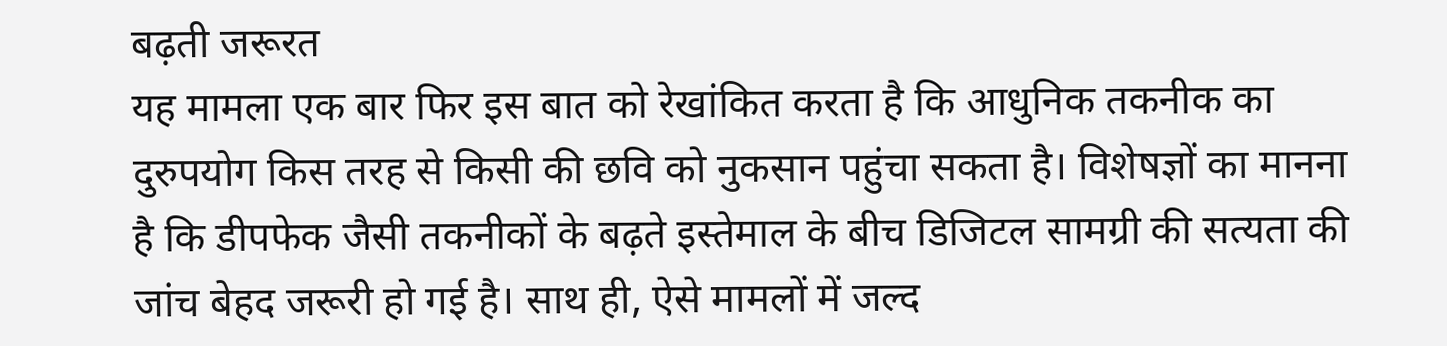बढ़ती जरूरत
यह मामला एक बार फिर इस बात को रेखांकित करता है कि आधुनिक तकनीक का दुरुपयोग किस तरह से किसी की छवि को नुकसान पहुंचा सकता है। विशेषज्ञों का मानना है कि डीपफेक जैसी तकनीकों के बढ़ते इस्तेमाल के बीच डिजिटल सामग्री की सत्यता की जांच बेहद जरूरी हो गई है। साथ ही, ऐसे मामलों में जल्द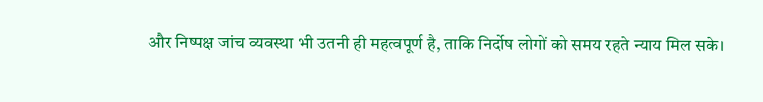और निष्पक्ष जांच व्यवस्था भी उतनी ही महत्वपूर्ण है, ताकि निर्दोष लोगों को समय रहते न्याय मिल सके।